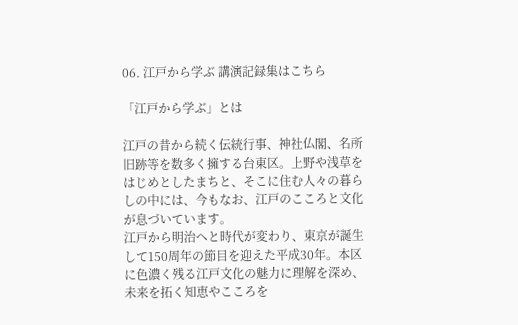06. 江戸から学ぶ 講演記録集はこちら

「江戸から学ぶ」とは

江戸の昔から続く伝統行事、神社仏閣、名所旧跡等を数多く擁する台東区。上野や浅草をはじめとしたまちと、そこに住む人々の暮らしの中には、今もなお、江戸のこころと文化が息づいています。
江戸から明治へと時代が変わり、東京が誕生して150周年の節目を迎えた平成30年。本区に色濃く残る江戸文化の魅力に理解を深め、未来を拓く知恵やこころを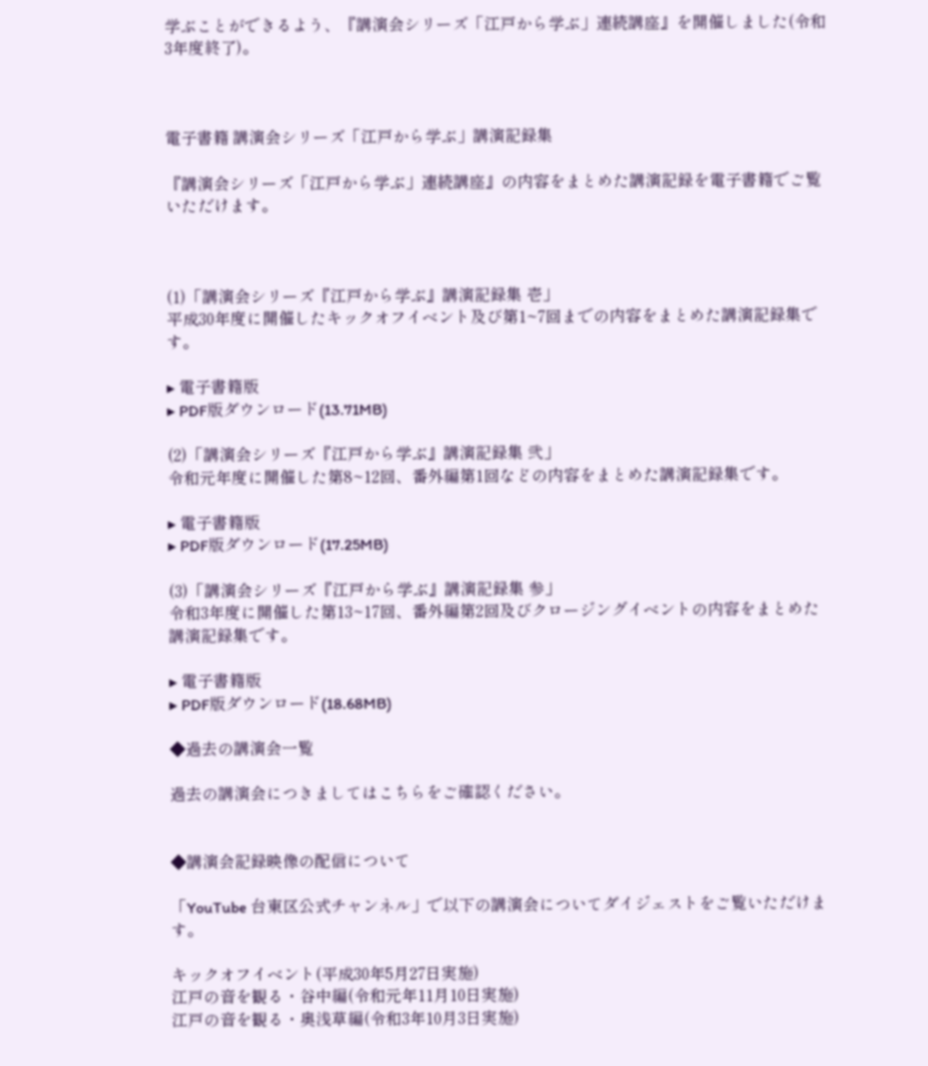学ぶことができるよう、『講演会シリーズ「江戸から学ぶ」連続講座』を開催しました(令和3年度終了)。



電子書籍 講演会シリーズ「江戸から学ぶ」講演記録集

『講演会シリーズ「江戸から学ぶ」連続講座』の内容をまとめた講演記録を電子書籍でご覧いただけます。



(1)「講演会シリーズ『江戸から学ぶ』講演記録集 壱」
平成30年度に開催したキックオフイベント及び第1~7回までの内容をまとめた講演記録集です。

▸ 電子書籍版
▸ PDF版ダウンロード(13.71MB)

(2)「講演会シリーズ『江戸から学ぶ』講演記録集 弐」
令和元年度に開催した第8~12回、番外編第1回などの内容をまとめた講演記録集です。

▸ 電子書籍版
▸ PDF版ダウンロード(17.25MB)

(3)「講演会シリーズ『江戸から学ぶ』講演記録集 参」
令和3年度に開催した第13~17回、番外編第2回及びクロージングイベントの内容をまとめた講演記録集です。

▸ 電子書籍版
▸ PDF版ダウンロード(18.68MB)

◆過去の講演会一覧

過去の講演会につきましてはこちらをご確認ください。


◆講演会記録映像の配信について

「YouTube 台東区公式チャンネル」で以下の講演会についてダイジェストをご覧いただけます。

キックオフイベント(平成30年5月27日実施)
江戸の音を観る・谷中編(令和元年11月10日実施)
江戸の音を観る・奥浅草編(令和3年10月3日実施)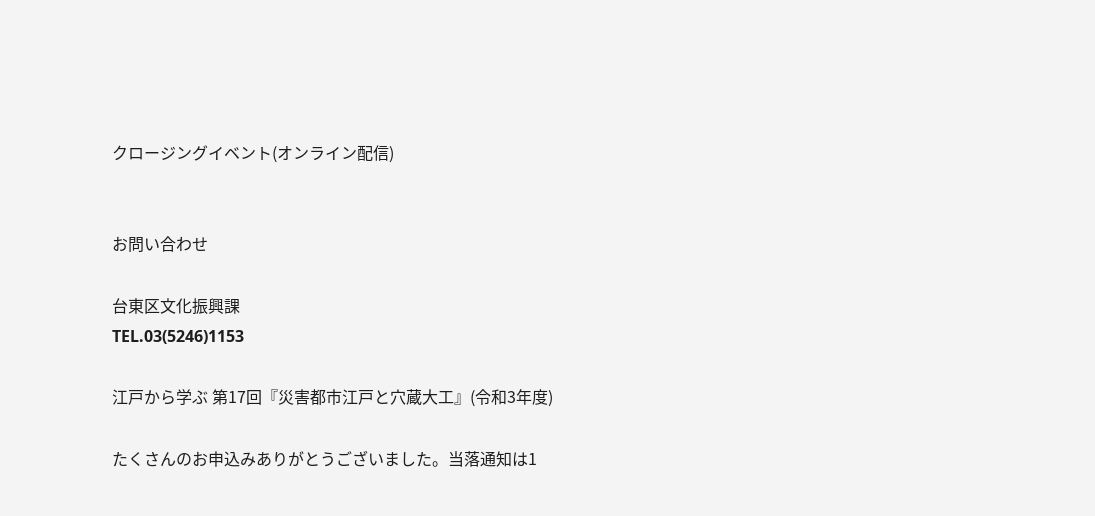クロージングイベント(オンライン配信)


お問い合わせ

台東区文化振興課
TEL.03(5246)1153

江戸から学ぶ 第17回『災害都市江戸と穴蔵大工』(令和3年度)

たくさんのお申込みありがとうございました。当落通知は1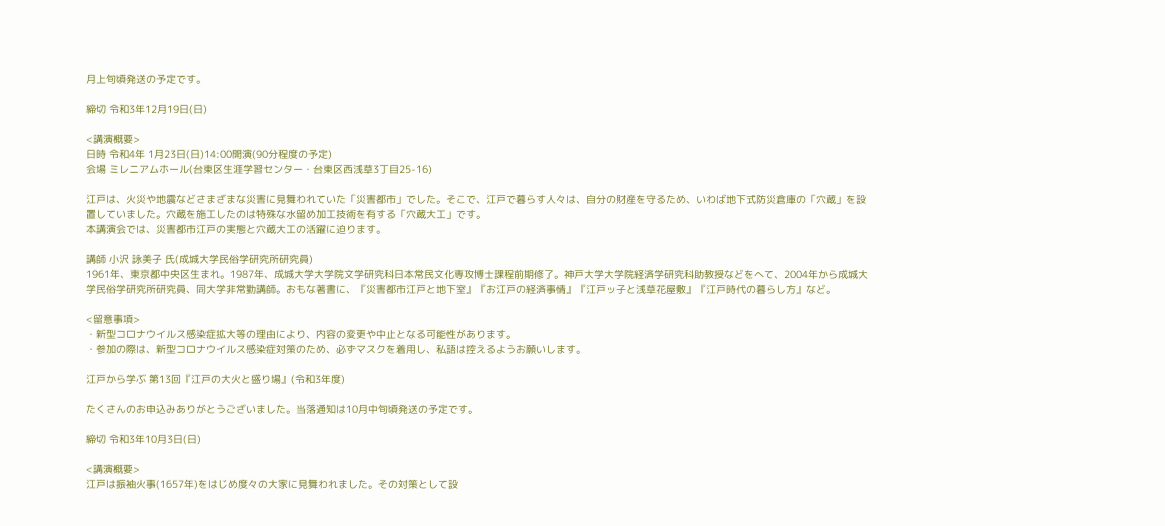月上旬頃発送の予定です。

締切 令和3年12月19日(日)

<講演概要>
日時 令和4年 1月23日(日)14:00開演(90分程度の予定)
会場 ミレニアムホール(台東区生涯学習センター・台東区西浅草3丁目25-16)

江戸は、火災や地震などさまざまな災害に見舞われていた「災害都市」でした。そこで、江戸で暮らす人々は、自分の財産を守るため、いわば地下式防災倉庫の「穴蔵」を設置していました。穴蔵を施工したのは特殊な水留め加工技術を有する「穴蔵大工」です。
本講演会では、災害都市江戸の実態と穴蔵大工の活躍に迫ります。

講師 小沢 詠美子 氏(成城大学民俗学研究所研究員)
1961年、東京都中央区生まれ。1987年、成城大学大学院文学研究科日本常民文化専攻博士課程前期修了。神戸大学大学院経済学研究科助教授などをへて、2004年から成城大学民俗学研究所研究員、同大学非常勤講師。おもな著書に、『災害都市江戸と地下室』『お江戸の経済事情』『江戸ッ子と浅草花屋敷』『江戸時代の暮らし方』など。

<留意事項>
・新型コロナウイルス感染症拡大等の理由により、内容の変更や中止となる可能性があります。
・参加の際は、新型コロナウイルス感染症対策のため、必ずマスクを着用し、私語は控えるようお願いします。

江戸から学ぶ 第13回『江戸の大火と盛り場』(令和3年度)

たくさんのお申込みありがとうございました。当落通知は10月中旬頃発送の予定です。

締切 令和3年10月3日(日)

<講演概要>
江戸は振袖火事(1657年)をはじめ度々の大家に見舞われました。その対策として設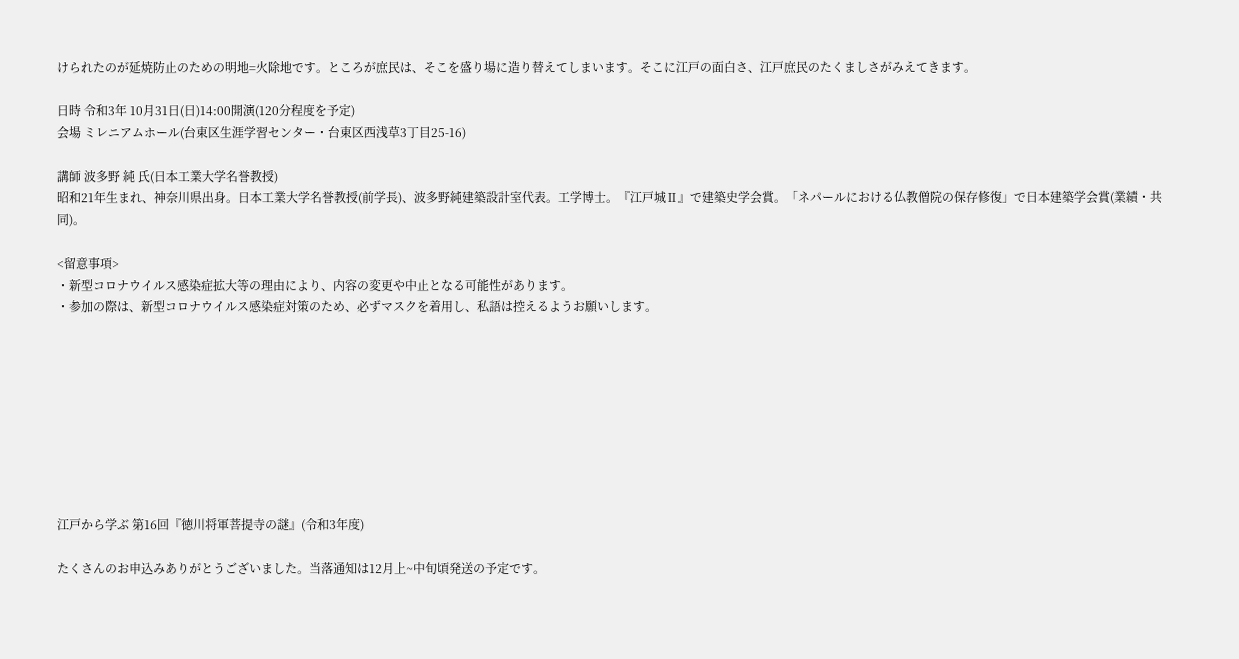けられたのが延焼防止のための明地=火除地です。ところが庶民は、そこを盛り場に造り替えてしまいます。そこに江戸の面白さ、江戸庶民のたくましさがみえてきます。

日時 令和3年 10月31日(日)14:00開演(120分程度を予定)
会場 ミレニアムホール(台東区生涯学習センター・台東区西浅草3丁目25-16)

講師 波多野 純 氏(日本工業大学名誉教授)
昭和21年生まれ、神奈川県出身。日本工業大学名誉教授(前学長)、波多野純建築設計室代表。工学博士。『江戸城Ⅱ』で建築史学会賞。「ネパールにおける仏教僧院の保存修復」で日本建築学会賞(業績・共同)。

<留意事項>
・新型コロナウイルス感染症拡大等の理由により、内容の変更や中止となる可能性があります。
・参加の際は、新型コロナウイルス感染症対策のため、必ずマスクを着用し、私語は控えるようお願いします。









江戸から学ぶ 第16回『徳川将軍菩提寺の謎』(令和3年度)

たくさんのお申込みありがとうございました。当落通知は12月上~中旬頃発送の予定です。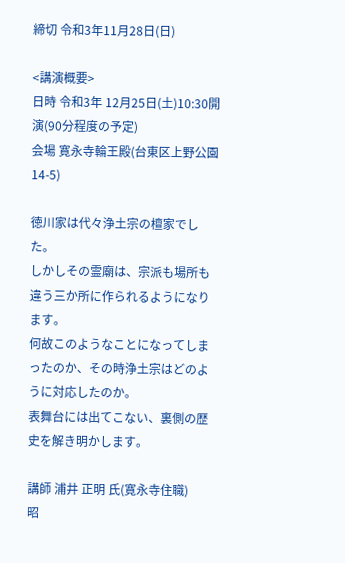締切 令和3年11月28日(日)

<講演概要>
日時 令和3年 12月25日(土)10:30開演(90分程度の予定)
会場 寛永寺輪王殿(台東区上野公園14-5)

徳川家は代々浄土宗の檀家でした。
しかしその霊廟は、宗派も場所も違う三か所に作られるようになります。
何故このようなことになってしまったのか、その時浄土宗はどのように対応したのか。
表舞台には出てこない、裏側の歴史を解き明かします。

講師 浦井 正明 氏(寛永寺住職)
昭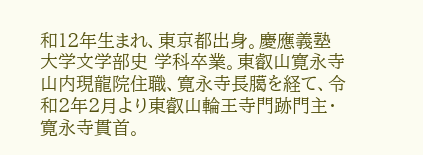和12年生まれ、東京都出身。慶應義塾大学文学部史 学科卒業。東叡山寛永寺山内現龍院住職、寛永寺長臈を経て、令和2年2月より東叡山輪王寺門跡門主・寛永寺貫首。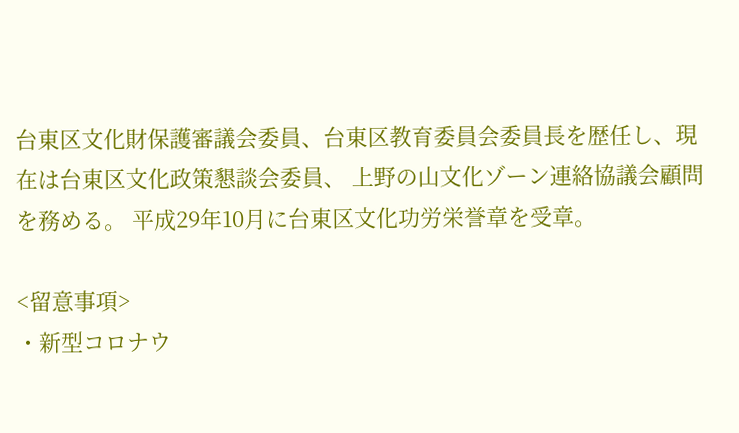台東区文化財保護審議会委員、台東区教育委員会委員長を歴任し、現在は台東区文化政策懇談会委員、 上野の山文化ゾーン連絡協議会顧問を務める。 平成29年10月に台東区文化功労栄誉章を受章。

<留意事項>
・新型コロナウ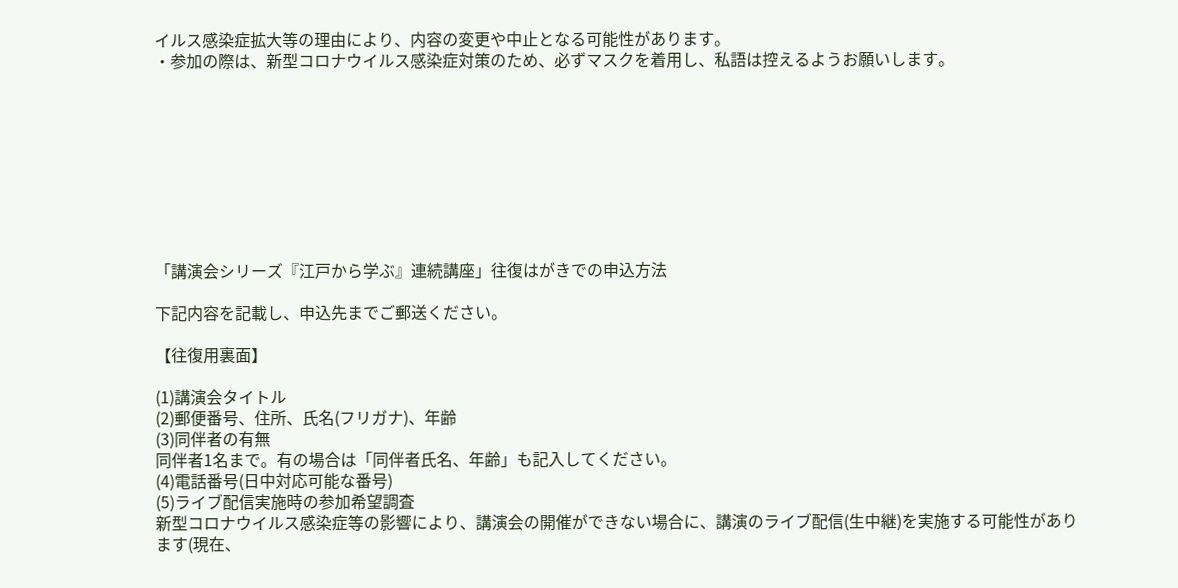イルス感染症拡大等の理由により、内容の変更や中止となる可能性があります。
・参加の際は、新型コロナウイルス感染症対策のため、必ずマスクを着用し、私語は控えるようお願いします。









「講演会シリーズ『江戸から学ぶ』連続講座」往復はがきでの申込方法

下記内容を記載し、申込先までご郵送ください。

【往復用裏面】

(1)講演会タイトル
(2)郵便番号、住所、氏名(フリガナ)、年齢
(3)同伴者の有無
同伴者1名まで。有の場合は「同伴者氏名、年齢」も記入してください。
(4)電話番号(日中対応可能な番号)
(5)ライブ配信実施時の参加希望調査
新型コロナウイルス感染症等の影響により、講演会の開催ができない場合に、講演のライブ配信(生中継)を実施する可能性があります(現在、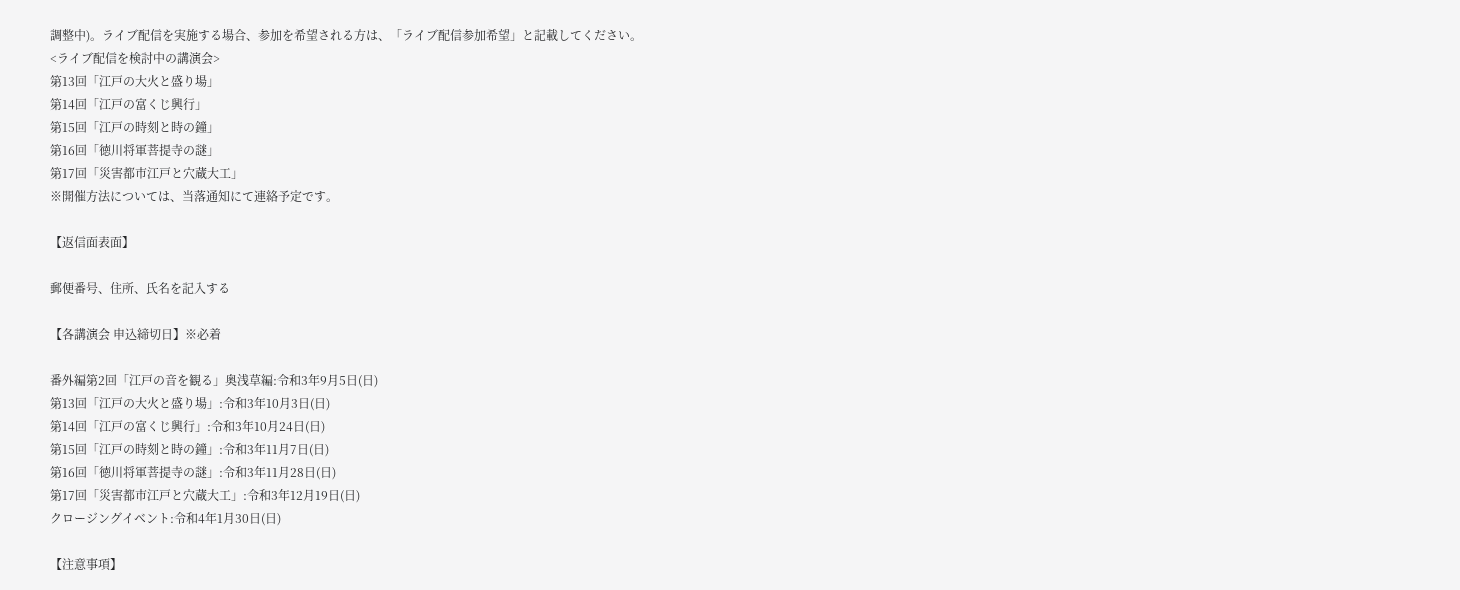調整中)。ライブ配信を実施する場合、参加を希望される方は、「ライブ配信参加希望」と記載してください。
<ライブ配信を検討中の講演会>
第13回「江戸の大火と盛り場」
第14回「江戸の富くじ興行」
第15回「江戸の時刻と時の鐘」
第16回「徳川将軍菩提寺の謎」
第17回「災害都市江戸と穴蔵大工」
※開催方法については、当落通知にて連絡予定です。

【返信面表面】

郵便番号、住所、氏名を記入する

【各講演会 申込締切日】※必着

番外編第2回「江戸の音を観る」奥浅草編:令和3年9月5日(日)
第13回「江戸の大火と盛り場」:令和3年10月3日(日)
第14回「江戸の富くじ興行」:令和3年10月24日(日)
第15回「江戸の時刻と時の鐘」:令和3年11月7日(日)
第16回「徳川将軍菩提寺の謎」:令和3年11月28日(日)
第17回「災害都市江戸と穴蔵大工」:令和3年12月19日(日)
クロージングイベント:令和4年1月30日(日)

【注意事項】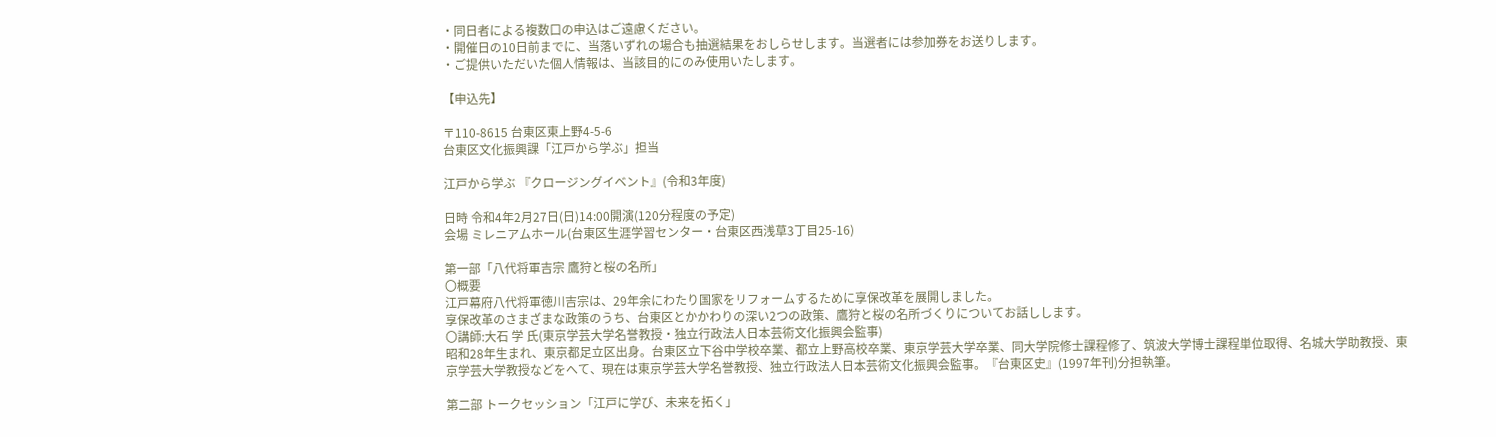・同日者による複数口の申込はご遠慮ください。
・開催日の10日前までに、当落いずれの場合も抽選結果をおしらせします。当選者には参加券をお送りします。
・ご提供いただいた個人情報は、当該目的にのみ使用いたします。

【申込先】

〒110-8615 台東区東上野4-5-6
台東区文化振興課「江戸から学ぶ」担当

江戸から学ぶ 『クロージングイベント』(令和3年度)

日時 令和4年2月27日(日)14:00開演(120分程度の予定)
会場 ミレニアムホール(台東区生涯学習センター・台東区西浅草3丁目25-16)

第一部「八代将軍吉宗 鷹狩と桜の名所」
〇概要
江戸幕府八代将軍徳川吉宗は、29年余にわたり国家をリフォームするために享保改革を展開しました。
享保改革のさまざまな政策のうち、台東区とかかわりの深い2つの政策、鷹狩と桜の名所づくりについてお話しします。
〇講師:大石 学 氏(東京学芸大学名誉教授・独立行政法人日本芸術文化振興会監事)
昭和28年生まれ、東京都足立区出身。台東区立下谷中学校卒業、都立上野高校卒業、東京学芸大学卒業、同大学院修士課程修了、筑波大学博士課程単位取得、名城大学助教授、東京学芸大学教授などをへて、現在は東京学芸大学名誉教授、独立行政法人日本芸術文化振興会監事。『台東区史』(1997年刊)分担執筆。

第二部 トークセッション「江戸に学び、未来を拓く」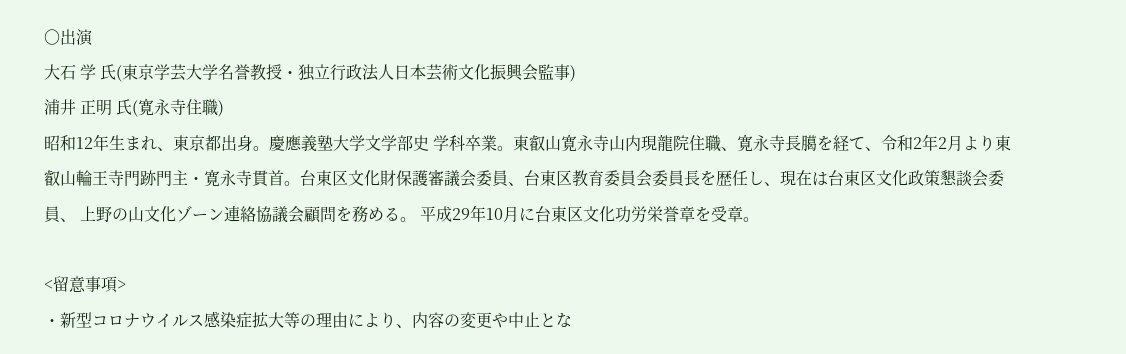〇出演
大石 学 氏(東京学芸大学名誉教授・独立行政法人日本芸術文化振興会監事)
浦井 正明 氏(寛永寺住職)
昭和12年生まれ、東京都出身。慶應義塾大学文学部史 学科卒業。東叡山寛永寺山内現龍院住職、寛永寺長臈を経て、令和2年2月より東叡山輪王寺門跡門主・寛永寺貫首。台東区文化財保護審議会委員、台東区教育委員会委員長を歴任し、現在は台東区文化政策懇談会委員、 上野の山文化ゾーン連絡協議会顧問を務める。 平成29年10月に台東区文化功労栄誉章を受章。

<留意事項>
・新型コロナウイルス感染症拡大等の理由により、内容の変更や中止とな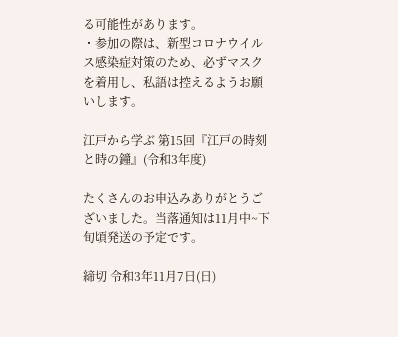る可能性があります。
・参加の際は、新型コロナウイルス感染症対策のため、必ずマスクを着用し、私語は控えるようお願いします。

江戸から学ぶ 第15回『江戸の時刻と時の鐘』(令和3年度)

たくさんのお申込みありがとうございました。当落通知は11月中~下旬頃発送の予定です。

締切 令和3年11月7日(日)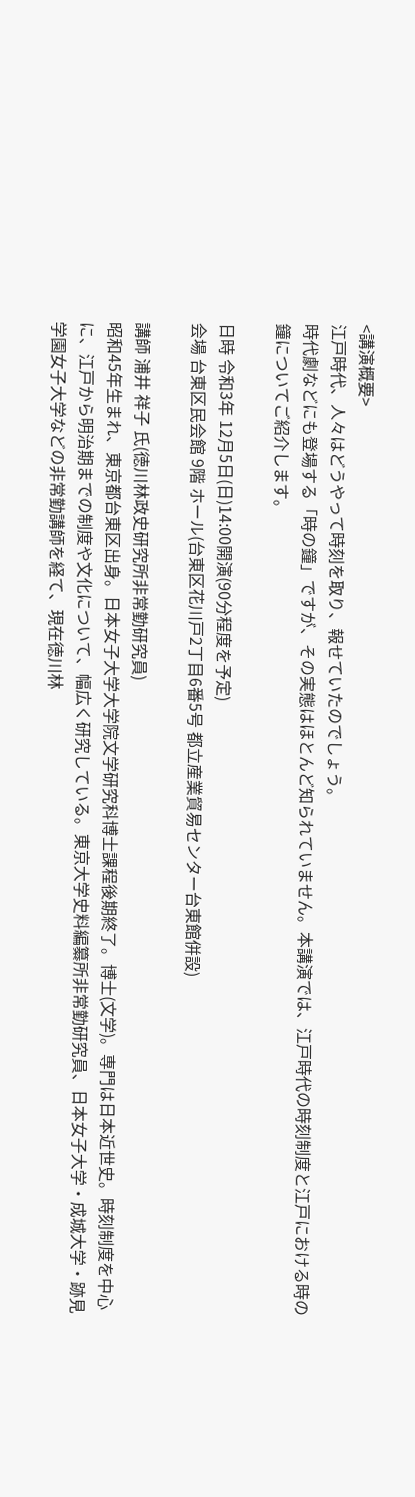<講演概要>
江戸時代、人々はどうやって時刻を取り、報せていたのでしょう。
時代劇などにも登場する「時の鐘」ですが、その実態はほとんど知られていません。本講演では、江戸時代の時刻制度と江戸における時の鐘についてご紹介します。

日時 令和3年 12月5日(日)14:00開演(90分程度を予定)
会場 台東区民会館 9階 ホール(台東区花川戸2丁目6番5号 都立産業貿易センター台東館併設)

講師 浦井 祥子 氏(徳川林政史研究所非常勤研究員)
昭和45年生まれ、東京都台東区出身。日本女子大学大学院文学研究科博士課程後期終了。博士(文学)。専門は日本近世史。時刻制度を中心に、江戸から明治期までの制度や文化について、幅広く研究している。東京大学史料編纂所非常勤研究員、日本女子大学・成城大学・跡見学園女子大学などの非常勤講師を経て、現在徳川林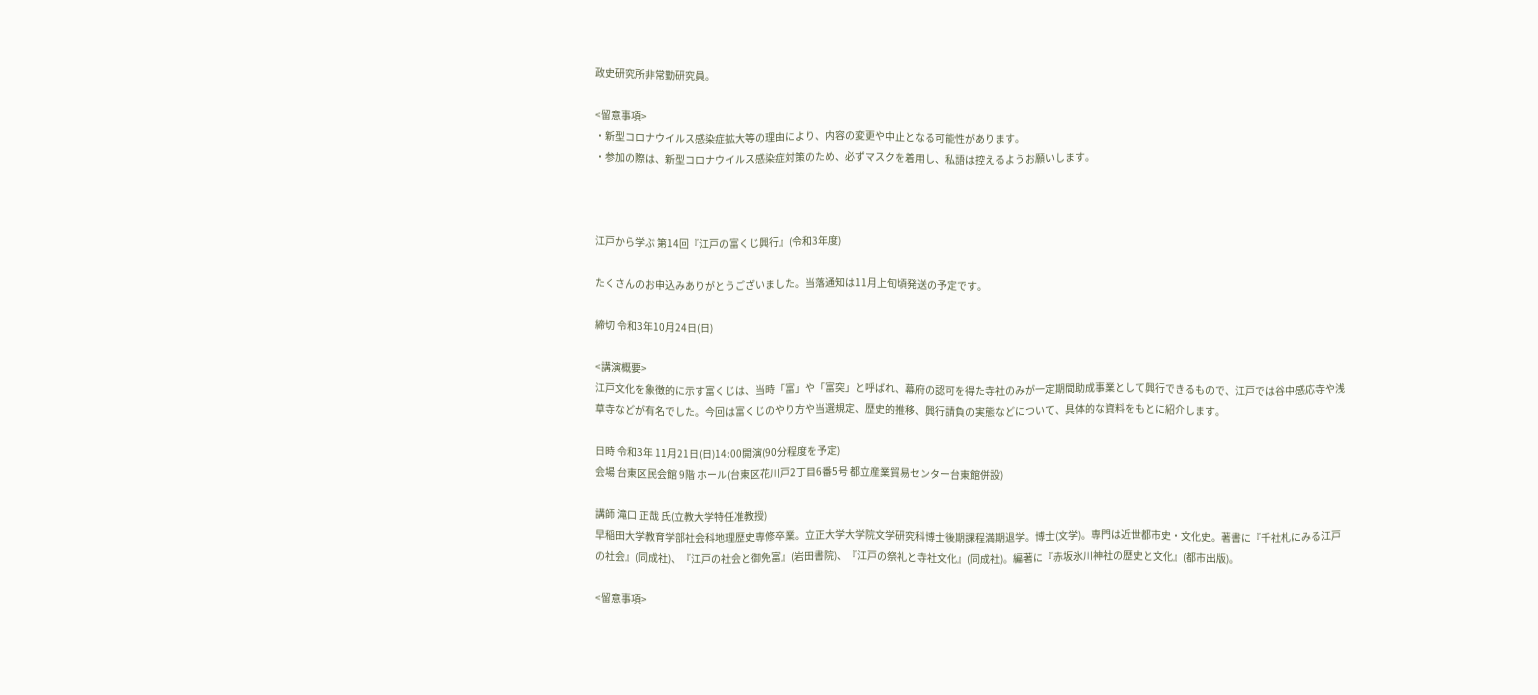政史研究所非常勤研究員。

<留意事項>
・新型コロナウイルス感染症拡大等の理由により、内容の変更や中止となる可能性があります。
・参加の際は、新型コロナウイルス感染症対策のため、必ずマスクを着用し、私語は控えるようお願いします。



江戸から学ぶ 第14回『江戸の富くじ興行』(令和3年度)

たくさんのお申込みありがとうございました。当落通知は11月上旬頃発送の予定です。

締切 令和3年10月24日(日)

<講演概要>
江戸文化を象徴的に示す富くじは、当時「富」や「富突」と呼ばれ、幕府の認可を得た寺社のみが一定期間助成事業として興行できるもので、江戸では谷中感応寺や浅草寺などが有名でした。今回は富くじのやり方や当選規定、歴史的推移、興行請負の実態などについて、具体的な資料をもとに紹介します。

日時 令和3年 11月21日(日)14:00開演(90分程度を予定)
会場 台東区民会館 9階 ホール(台東区花川戸2丁目6番5号 都立産業貿易センター台東館併設)

講師 滝口 正哉 氏(立教大学特任准教授)
早稲田大学教育学部社会科地理歴史専修卒業。立正大学大学院文学研究科博士後期課程満期退学。博士(文学)。専門は近世都市史・文化史。著書に『千社札にみる江戸の社会』(同成社)、『江戸の社会と御免富』(岩田書院)、『江戸の祭礼と寺社文化』(同成社)。編著に『赤坂氷川神社の歴史と文化』(都市出版)。

<留意事項>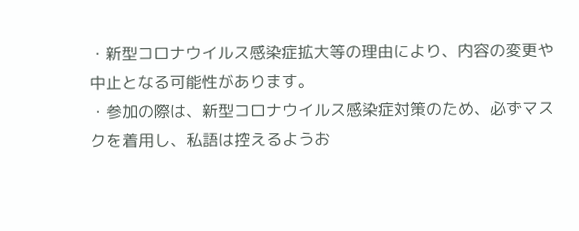・新型コロナウイルス感染症拡大等の理由により、内容の変更や中止となる可能性があります。
・参加の際は、新型コロナウイルス感染症対策のため、必ずマスクを着用し、私語は控えるようお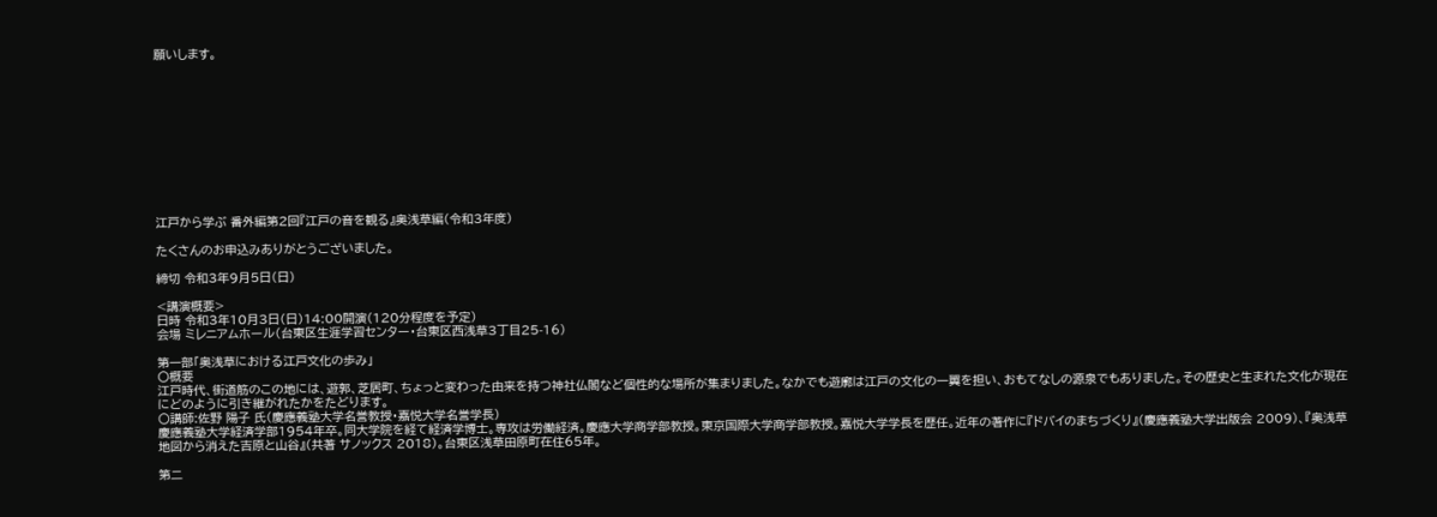願いします。











江戸から学ぶ 番外編第2回『江戸の音を観る』奥浅草編(令和3年度)

たくさんのお申込みありがとうございました。

締切 令和3年9月5日(日)

<講演概要>
日時 令和3年10月3日(日)14:00開演(120分程度を予定)
会場 ミレニアムホール(台東区生涯学習センター・台東区西浅草3丁目25-16)

第一部「奥浅草における江戸文化の歩み」
〇概要
江戸時代、街道筋のこの地には、遊郭、芝居町、ちょっと変わった由来を持つ神社仏閣など個性的な場所が集まりました。なかでも遊廓は江戸の文化の一翼を担い、おもてなしの源泉でもありました。その歴史と生まれた文化が現在にどのように引き継がれたかをたどります。
〇講師:佐野 陽子 氏(慶應義塾大学名誉教授・嘉悦大学名誉学長)
慶應義塾大学経済学部1954年卒。同大学院を経て経済学博士。専攻は労働経済。慶應大学商学部教授。東京国際大学商学部教授。嘉悦大学学長を歴任。近年の著作に『ドバイのまちづくり』(慶應義塾大学出版会 2009)、『奥浅草 地図から消えた吉原と山谷』(共著 サノックス 2018)。台東区浅草田原町在住65年。

第二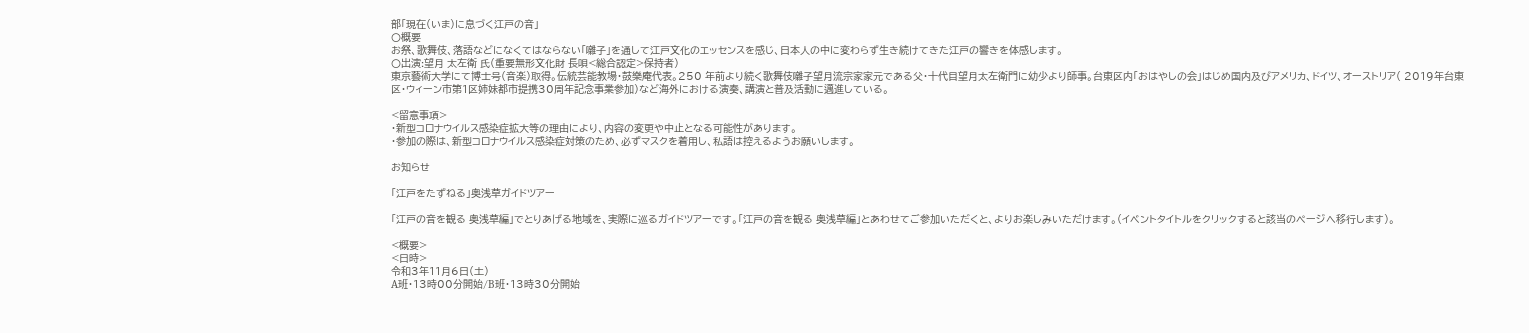部「現在(いま)に息づく江戸の音」
〇概要
お祭、歌舞伎、落語などになくてはならない「囃子」を通して江戸文化のエッセンスを感じ、日本人の中に変わらず生き続けてきた江戸の響きを体感します。
〇出演:望月 太左衛 氏(重要無形文化財 長唄<総合認定>保持者)
東京藝術大学にて博士号(音楽)取得。伝統芸能教場・鼓樂庵代表。250 年前より続く歌舞伎囃子望月流宗家家元である父・十代目望月太左衛門に幼少より師事。台東区内「おはやしの会」はじめ国内及びアメリカ、ドイツ、オーストリア( 2019年台東区・ウィーン市第1区姉妹都市提携30周年記念事業参加)など海外における演奏、講演と普及活動に邁進している。

<留意事項>
・新型コロナウイルス感染症拡大等の理由により、内容の変更や中止となる可能性があります。
・参加の際は、新型コロナウイルス感染症対策のため、必ずマスクを着用し、私語は控えるようお願いします。

お知らせ

「江戸をたずねる」奥浅草ガイドツアー

「江戸の音を観る 奥浅草編」でとりあげる地域を、実際に巡るガイドツアーです。「江戸の音を観る 奥浅草編」とあわせてご参加いただくと、よりお楽しみいただけます。(イベントタイトルをクリックすると該当のページへ移行します)。

<概要>
<日時>
令和3年11月6日(土)
A班・13時00分開始/B班・13時30分開始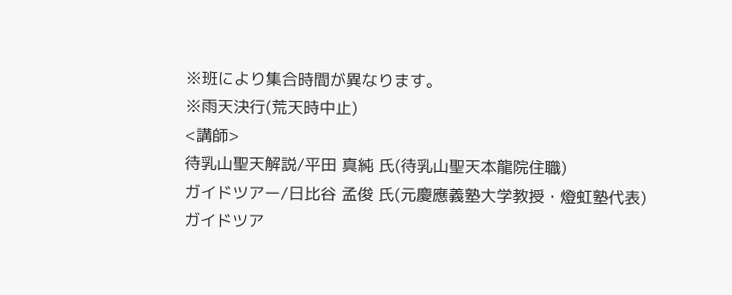※班により集合時間が異なります。
※雨天決行(荒天時中止)
<講師>
待乳山聖天解説/平田 真純 氏(待乳山聖天本龍院住職)
ガイドツアー/日比谷 孟俊 氏(元慶應義塾大学教授・燈虹塾代表)
ガイドツア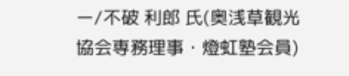ー/不破 利郎 氏(奥浅草観光協会専務理事・燈虹塾会員)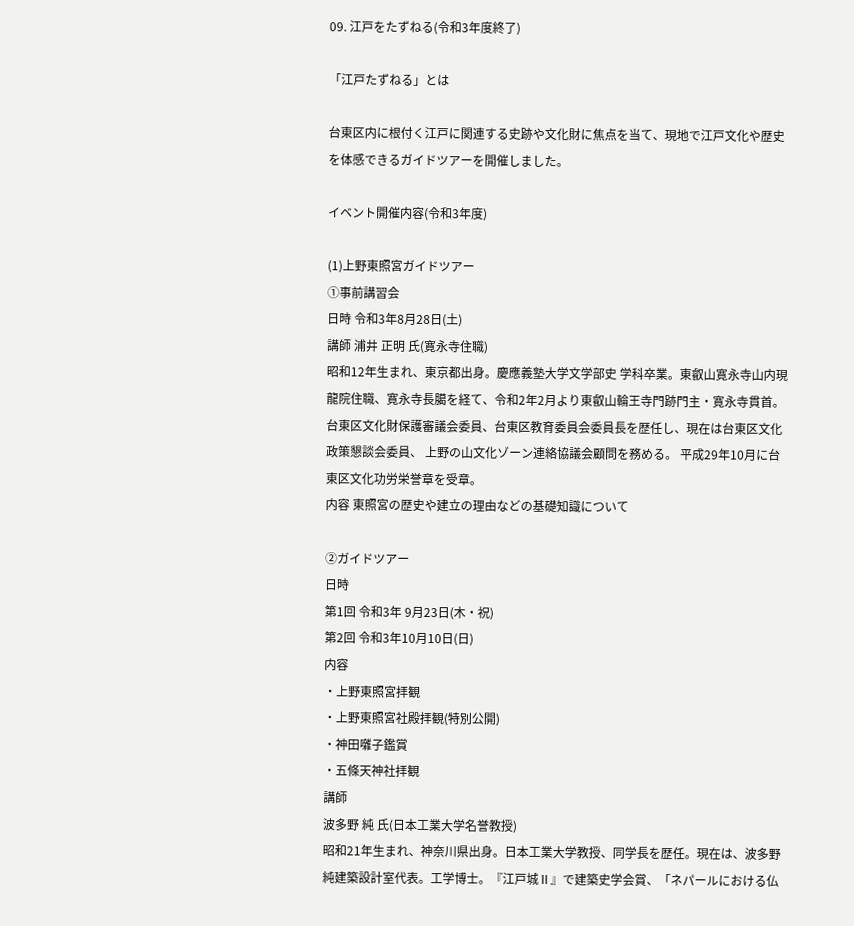09. 江戸をたずねる(令和3年度終了)

「江戸たずねる」とは

台東区内に根付く江戸に関連する史跡や文化財に焦点を当て、現地で江戸文化や歴史を体感できるガイドツアーを開催しました。

イベント開催内容(令和3年度)

(1)上野東照宮ガイドツアー
①事前講習会
日時 令和3年8月28日(土)
講師 浦井 正明 氏(寛永寺住職)
昭和12年生まれ、東京都出身。慶應義塾大学文学部史 学科卒業。東叡山寛永寺山内現龍院住職、寛永寺長臈を経て、令和2年2月より東叡山輪王寺門跡門主・寛永寺貫首。台東区文化財保護審議会委員、台東区教育委員会委員長を歴任し、現在は台東区文化政策懇談会委員、 上野の山文化ゾーン連絡協議会顧問を務める。 平成29年10月に台東区文化功労栄誉章を受章。
内容 東照宮の歴史や建立の理由などの基礎知識について

②ガイドツアー
日時
第1回 令和3年 9月23日(木・祝)
第2回 令和3年10月10日(日)
内容
・上野東照宮拝観
・上野東照宮社殿拝観(特別公開)
・神田囃子鑑賞
・五條天神社拝観
講師
波多野 純 氏(日本工業大学名誉教授)
昭和21年生まれ、神奈川県出身。日本工業大学教授、同学長を歴任。現在は、波多野純建築設計室代表。工学博士。『江戸城Ⅱ』で建築史学会賞、「ネパールにおける仏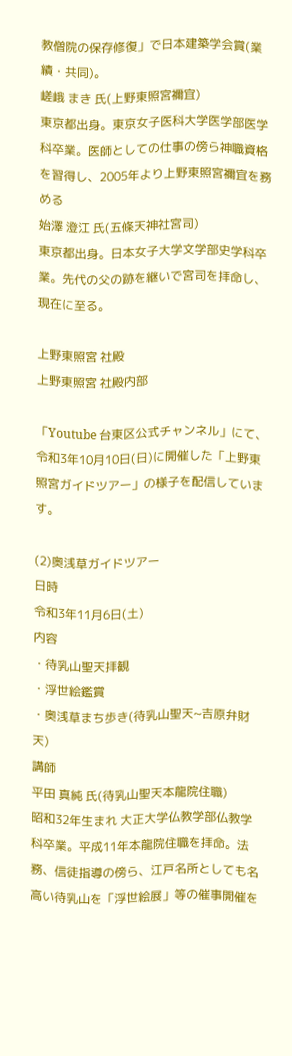教僧院の保存修復」で日本建築学会賞(業績・共同)。
嵯峨 まき 氏(上野東照宮禰宜)
東京都出身。東京女子医科大学医学部医学科卒業。医師としての仕事の傍ら神職資格を習得し、2005年より上野東照宮禰宜を務める
始澤 澄江 氏(五條天神社宮司)
東京都出身。日本女子大学文学部史学科卒業。先代の父の跡を継いで宮司を拝命し、現在に至る。

上野東照宮 社殿
上野東照宮 社殿内部

「Youtube 台東区公式チャンネル」にて、令和3年10月10日(日)に開催した「上野東照宮ガイドツアー」の様子を配信しています。

(2)奥浅草ガイドツアー
日時
令和3年11月6日(土)
内容
・待乳山聖天拝観
・浮世絵鑑賞
・奥浅草まち歩き(待乳山聖天~吉原弁財天)
講師
平田 真純 氏(待乳山聖天本龍院住職)
昭和32年生まれ 大正大学仏教学部仏教学科卒業。平成11年本龍院住職を拝命。法務、信徒指導の傍ら、江戸名所としても名高い待乳山を「浮世絵展」等の催事開催を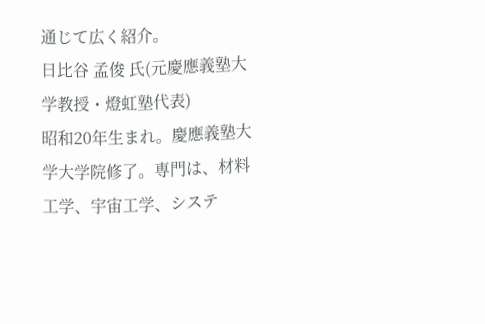通じて広く紹介。
日比谷 孟俊 氏(元慶應義塾大学教授・燈虹塾代表)
昭和20年生まれ。慶應義塾大学大学院修了。専門は、材料工学、宇宙工学、システ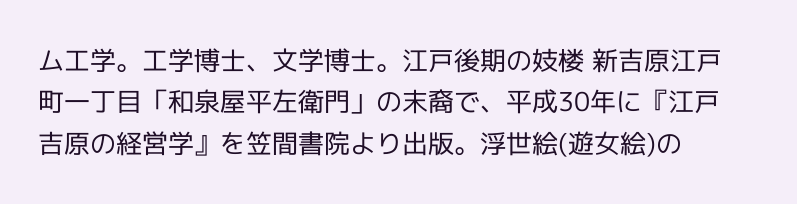ム工学。工学博士、文学博士。江戸後期の妓楼 新吉原江戸町一丁目「和泉屋平左衛門」の末裔で、平成30年に『江戸吉原の経営学』を笠間書院より出版。浮世絵(遊女絵)の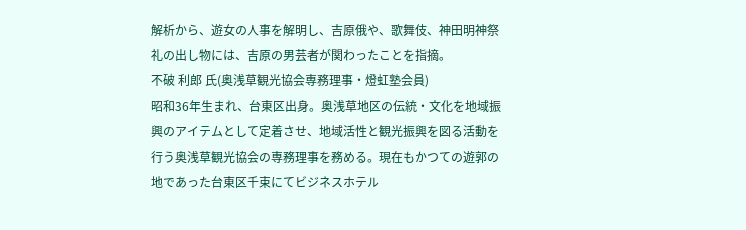解析から、遊女の人事を解明し、吉原俄や、歌舞伎、神田明神祭礼の出し物には、吉原の男芸者が関わったことを指摘。
不破 利郎 氏(奥浅草観光協会専務理事・燈虹塾会員)
昭和36年生まれ、台東区出身。奥浅草地区の伝統・文化を地域振興のアイテムとして定着させ、地域活性と観光振興を図る活動を行う奥浅草観光協会の専務理事を務める。現在もかつての遊郭の地であった台東区千束にてビジネスホテル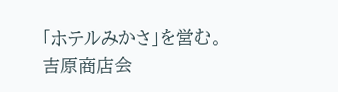「ホテルみかさ」を営む。吉原商店会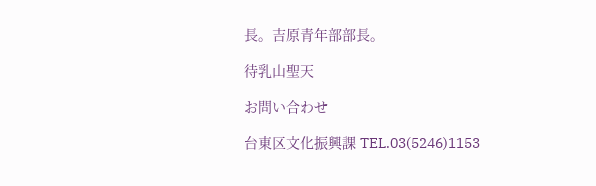長。吉原青年部部長。

待乳山聖天

お問い合わせ

台東区文化振興課 TEL.03(5246)1153